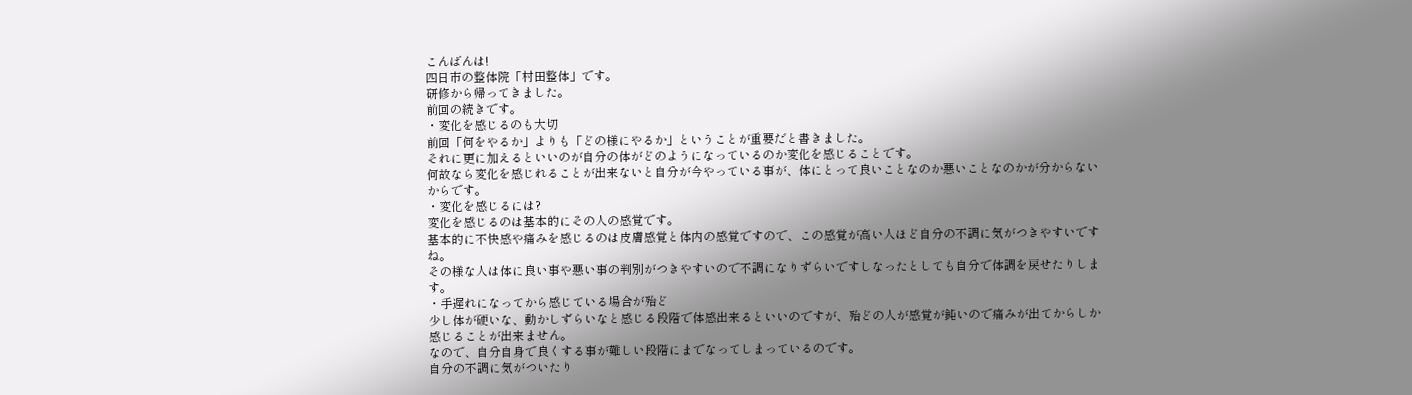こんばんは!
四日市の整体院「村田整体」です。
研修から帰ってきました。
前回の続きです。
・変化を感じるのも大切
前回「何をやるか」よりも「どの様にやるか」ということが重要だと書きました。
それに更に加えるといいのが自分の体がどのようになっているのか変化を感じることです。
何故なら変化を感じれることが出来ないと自分が今やっている事が、体にとって良いことなのか悪いことなのかが分からないからです。
・変化を感じるには?
変化を感じるのは基本的にその人の感覚です。
基本的に不快感や痛みを感じるのは皮膚感覚と体内の感覚ですので、この感覚が高い人ほど自分の不調に気がつきやすいですね。
その様な人は体に良い事や悪い事の判別がつきやすいので不調になりずらいですしなったとしても自分で体調を戻せたりします。
・手遅れになってから感じている場合が殆ど
少し体が硬いな、動かしずらいなと感じる段階で体感出来るといいのですが、殆どの人が感覚が鈍いので痛みが出てからしか感じることが出来ません。
なので、自分自身で良くする事が難しい段階にまでなってしまっているのです。
自分の不調に気がついたり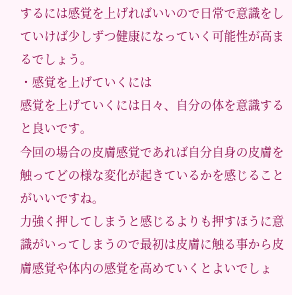するには感覚を上げればいいので日常で意識をしていけば少しずつ健康になっていく可能性が高まるでしょう。
・感覚を上げていくには
感覚を上げていくには日々、自分の体を意識すると良いです。
今回の場合の皮膚感覚であれば自分自身の皮膚を触ってどの様な変化が起きているかを感じることがいいですね。
力強く押してしまうと感じるよりも押すほうに意識がいってしまうので最初は皮膚に触る事から皮膚感覚や体内の感覚を高めていくとよいでしょ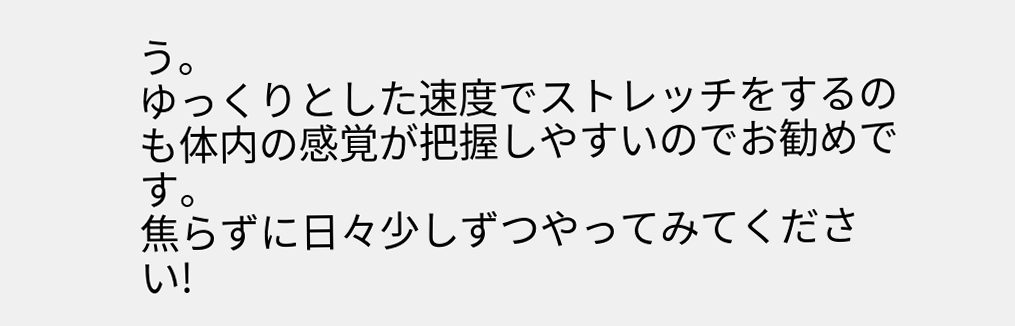う。
ゆっくりとした速度でストレッチをするのも体内の感覚が把握しやすいのでお勧めです。
焦らずに日々少しずつやってみてください!